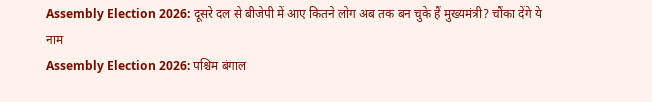Assembly Election 2026: दूसरे दल से बीजेपी में आए कितने लोग अब तक बन चुके हैं मुख्यमंत्री? चौंका देंगे ये नाम
Assembly Election 2026: पश्चिम बंगाल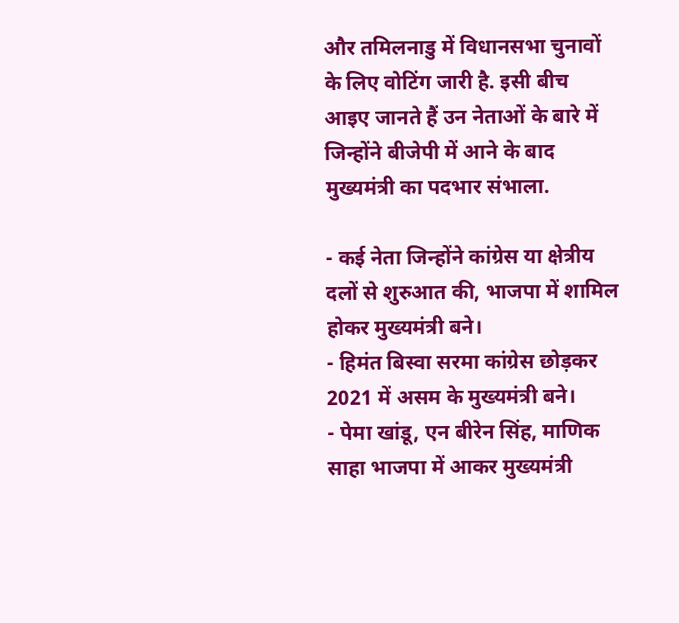और तमिलनाडु में विधानसभा चुनावों के लिए वोटिंग जारी है. इसी बीच आइए जानते हैं उन नेताओं के बारे में जिन्होंने बीजेपी में आने के बाद मुख्यमंत्री का पदभार संभाला.

- कई नेता जिन्होंने कांग्रेस या क्षेत्रीय दलों से शुरुआत की, भाजपा में शामिल होकर मुख्यमंत्री बने।
- हिमंत बिस्वा सरमा कांग्रेस छोड़कर 2021 में असम के मुख्यमंत्री बने।
- पेमा खांडू, एन बीरेन सिंह, माणिक साहा भाजपा में आकर मुख्यमंत्री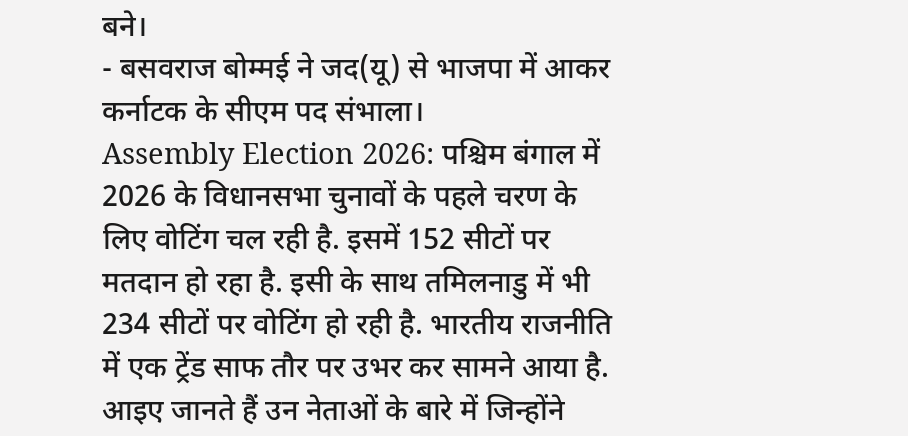बने।
- बसवराज बोम्मई ने जद(यू) से भाजपा में आकर कर्नाटक के सीएम पद संभाला।
Assembly Election 2026: पश्चिम बंगाल में 2026 के विधानसभा चुनावों के पहले चरण के लिए वोटिंग चल रही है. इसमें 152 सीटों पर मतदान हो रहा है. इसी के साथ तमिलनाडु में भी 234 सीटों पर वोटिंग हो रही है. भारतीय राजनीति में एक ट्रेंड साफ तौर पर उभर कर सामने आया है. आइए जानते हैं उन नेताओं के बारे में जिन्होंने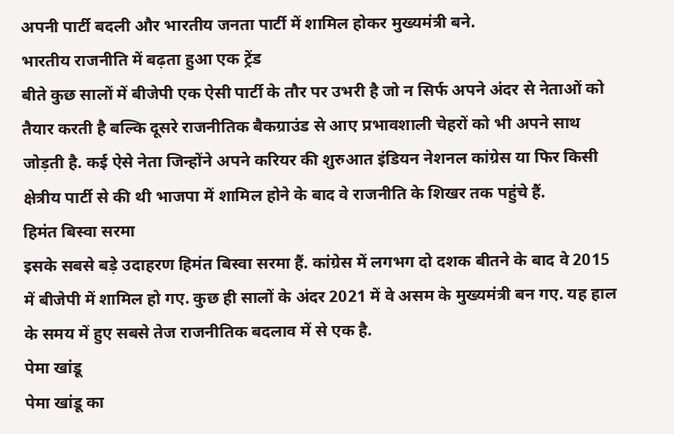अपनी पार्टी बदली और भारतीय जनता पार्टी में शामिल होकर मुख्यमंत्री बने.
भारतीय राजनीति में बढ़ता हुआ एक ट्रेंड
बीते कुछ सालों में बीजेपी एक ऐसी पार्टी के तौर पर उभरी है जो न सिर्फ अपने अंदर से नेताओं को तैयार करती है बल्कि दूसरे राजनीतिक बैकग्राउंड से आए प्रभावशाली चेहरों को भी अपने साथ जोड़ती है. कई ऐसे नेता जिन्होंने अपने करियर की शुरुआत इंडियन नेशनल कांग्रेस या फिर किसी क्षेत्रीय पार्टी से की थी भाजपा में शामिल होने के बाद वे राजनीति के शिखर तक पहुंचे हैं.
हिमंत बिस्वा सरमा
इसके सबसे बड़े उदाहरण हिमंत बिस्वा सरमा हैं. कांग्रेस में लगभग दो दशक बीतने के बाद वे 2015 में बीजेपी में शामिल हो गए. कुछ ही सालों के अंदर 2021 में वे असम के मुख्यमंत्री बन गए. यह हाल के समय में हुए सबसे तेज राजनीतिक बदलाव में से एक है.
पेमा खांडू
पेमा खांडू का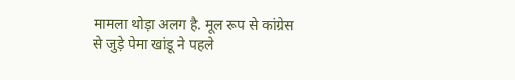मामला थोड़ा अलग है. मूल रूप से कांग्रेस से जुड़े पेमा खांडू ने पहले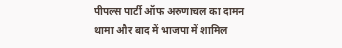पीपल्स पार्टी ऑफ अरुणाचल का दामन थामा और बाद में भाजपा में शामिल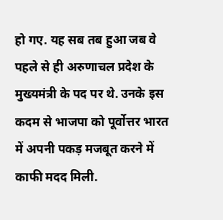हो गए. यह सब तब हुआ जब वे पहले से ही अरुणाचल प्रदेश के मुख्यमंत्री के पद पर थे. उनके इस कदम से भाजपा को पूर्वोत्तर भारत में अपनी पकड़ मजबूत करने में काफी मदद मिली.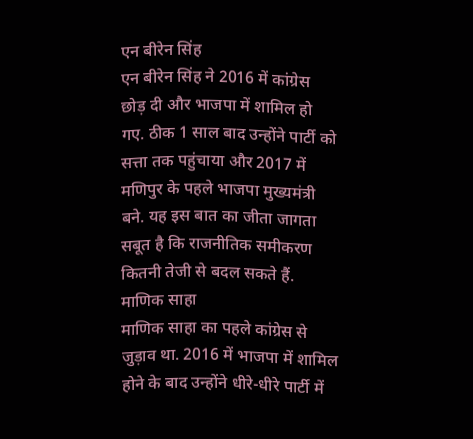एन बीरेन सिंह
एन बीरेन सिंह ने 2016 में कांग्रेस छोड़ दी और भाजपा में शामिल हो गए. ठीक 1 साल बाद उन्होंने पार्टी को सत्ता तक पहुंचाया और 2017 में मणिपुर के पहले भाजपा मुख्यमंत्री बने. यह इस बात का जीता जागता सबूत है कि राजनीतिक समीकरण कितनी तेजी से बदल सकते हैं.
माणिक साहा
माणिक साहा का पहले कांग्रेस से जुड़ाव था. 2016 में भाजपा में शामिल होने के बाद उन्होंने धीरे-धीरे पार्टी में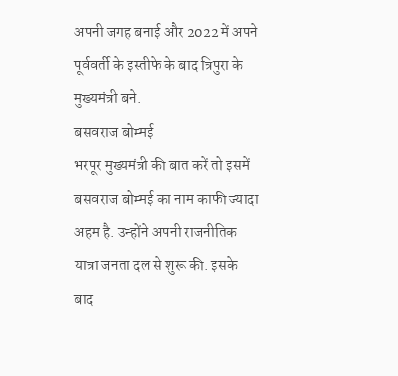अपनी जगह बनाई और 2022 में अपने पूर्ववर्ती के इस्तीफे के बाद त्रिपुरा के मुख्यमंत्री बने.
बसवराज बोम्मई
भरपूर मुख्यमंत्री की बात करें तो इसमें बसवराज बोम्मई का नाम काफी ज्यादा अहम है. उन्होंने अपनी राजनीतिक यात्रा जनता दल से शुरू की. इसके बाद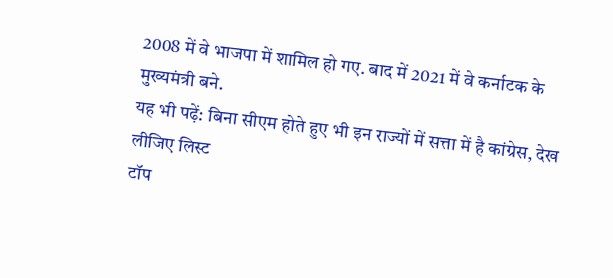2008 में वे भाजपा में शामिल हो गए. बाद में 2021 में वे कर्नाटक के मुख्यमंत्री बने.
यह भी पढ़ें: बिना सीएम होते हुए भी इन राज्यों में सत्ता में है कांग्रेस, देख लीजिए लिस्ट
टॉप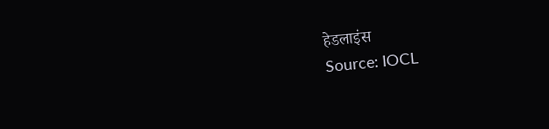हेडलाइंस
Source: IOCL